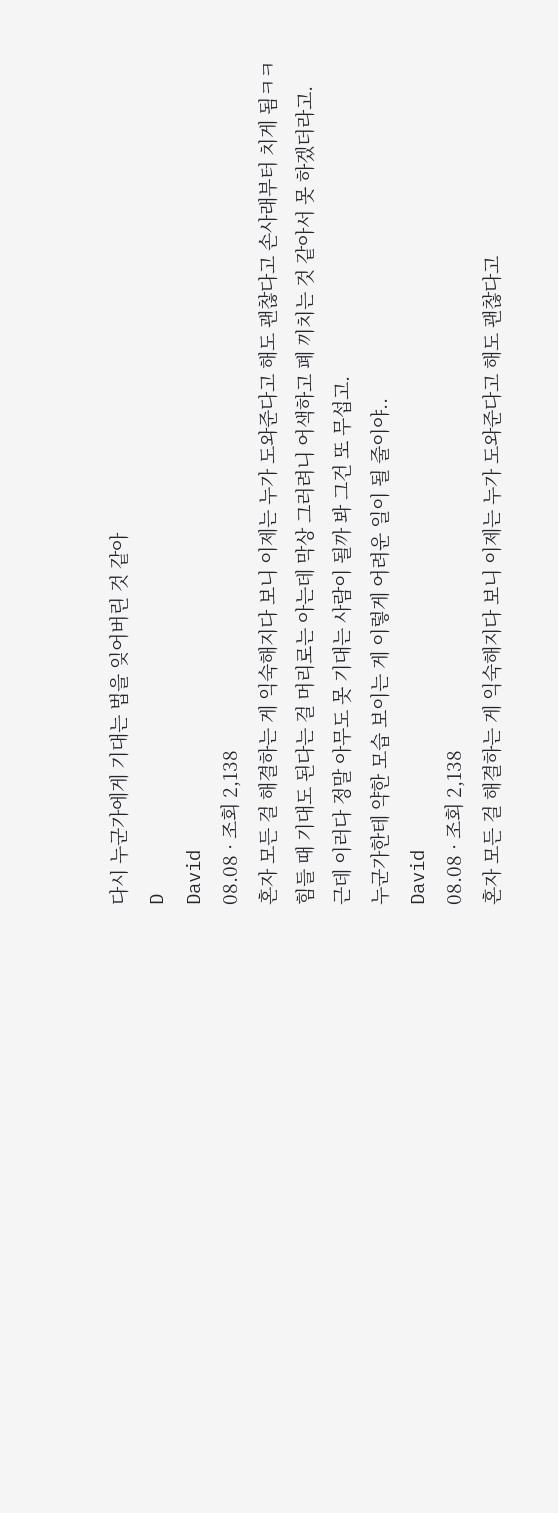다시 누군가에게 기대는 법을 잊어버린 것 같아
D
David
08.08 · 조회 2,138
혼자 모든 걸 해결하는 게 익숙해지다 보니 이제는 누가 도와준다고 해도 괜찮다고 손사래부터 치게 됨ㅋㅋ
힘들 때 기대도 된다는 걸 머리로는 아는데 막상 그러려니 어색하고 폐 끼치는 것 같아서 못 하겠더라고.
근데 이러다 정말 아무도 못 기대는 사람이 될까 봐 그건 또 무섭고.
누군가한테 약한 모습 보이는 게 이렇게 어려운 일이 될 줄이야..
David
08.08 · 조회 2,138
혼자 모든 걸 해결하는 게 익숙해지다 보니 이제는 누가 도와준다고 해도 괜찮다고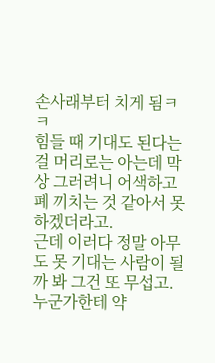손사래부터 치게 됨ㅋㅋ
힘들 때 기대도 된다는 걸 머리로는 아는데 막상 그러려니 어색하고 폐 끼치는 것 같아서 못 하겠더라고.
근데 이러다 정말 아무도 못 기대는 사람이 될까 봐 그건 또 무섭고.
누군가한테 약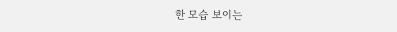한 모습 보이는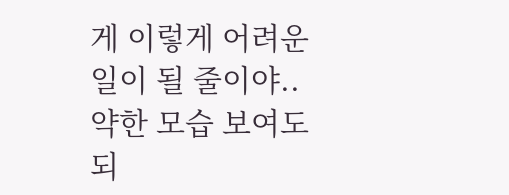게 이렇게 어려운 일이 될 줄이야..
약한 모습 보여도 되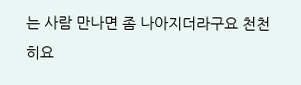는 사람 만나면 좀 나아지더라구요 천천히요